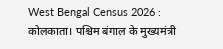West Bengal Census 2026 : कोलकाता। पश्चिम बंगाल के मुख्यमंत्री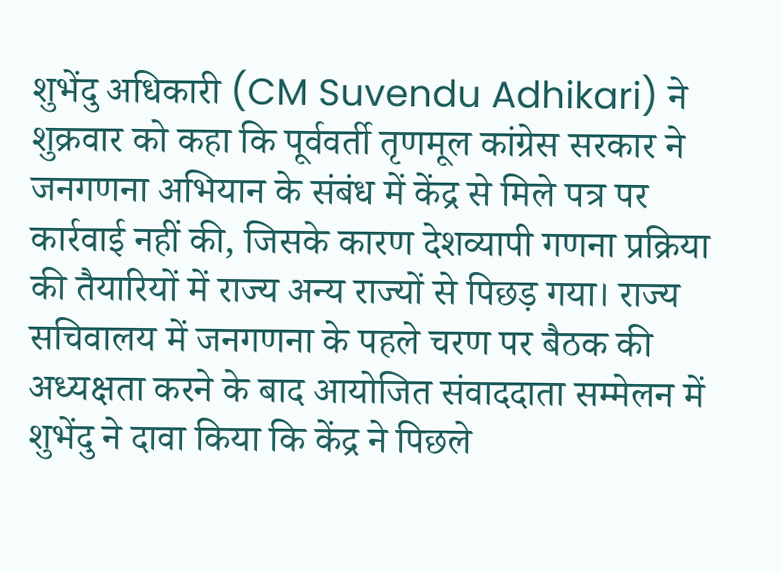शुभेंदु अधिकारी (CM Suvendu Adhikari) ने शुक्रवार को कहा कि पूर्ववर्ती तृणमूल कांग्रेस सरकार ने जनगणना अभियान के संबंध में केंद्र से मिले पत्र पर कार्रवाई नहीं की, जिसके कारण देशव्यापी गणना प्रक्रिया की तैयारियों में राज्य अन्य राज्यों से पिछड़ गया। राज्य सचिवालय में जनगणना के पहले चरण पर बैठक की अध्यक्षता करने के बाद आयोजित संवाददाता सम्मेलन में शुभेंदु ने दावा किया कि केंद्र ने पिछले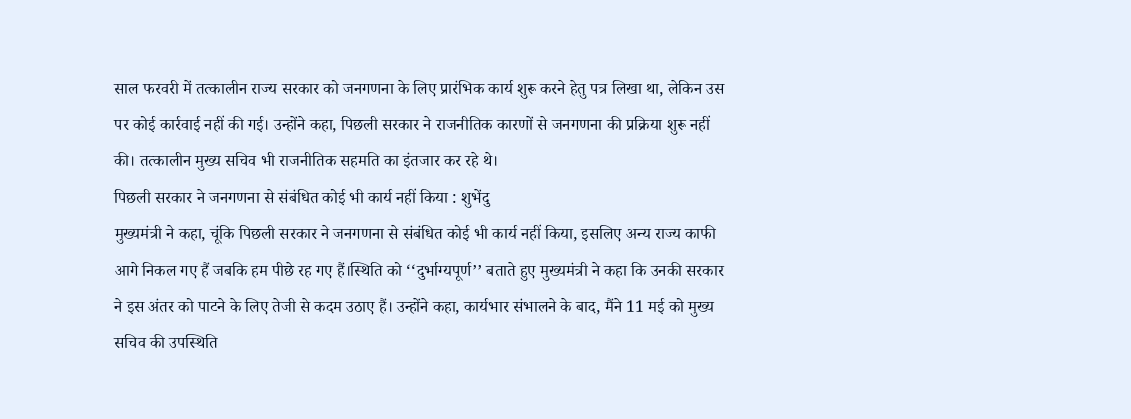साल फरवरी में तत्कालीन राज्य सरकार को जनगणना के लिए प्रारंभिक कार्य शुरू करने हेतु पत्र लिखा था, लेकिन उस पर कोई कार्रवाई नहीं की गई। उन्होंने कहा, पिछली सरकार ने राजनीतिक कारणों से जनगणना की प्रक्रिया शुरू नहीं की। तत्कालीन मुख्य सचिव भी राजनीतिक सहमति का इंतजार कर रहे थे।
पिछली सरकार ने जनगणना से संबंधित कोई भी कार्य नहीं किया : शुभेंदु
मुख्यमंत्री ने कहा, चूंकि पिछली सरकार ने जनगणना से संबंधित कोई भी कार्य नहीं किया, इसलिए अन्य राज्य काफी आगे निकल गए हैं जबकि हम पीछे रह गए हैं।स्थिति को ‘‘दुर्भाग्यपूर्ण’’ बताते हुए मुख्यमंत्री ने कहा कि उनकी सरकार ने इस अंतर को पाटने के लिए तेजी से कदम उठाए हैं। उन्होंने कहा, कार्यभार संभालने के बाद, मैंने 11 मई को मुख्य सचिव की उपस्थिति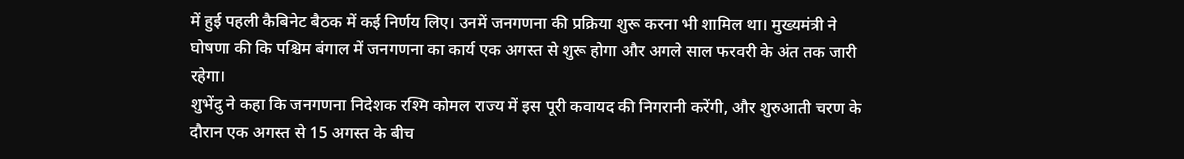में हुई पहली कैबिनेट बैठक में कई निर्णय लिए। उनमें जनगणना की प्रक्रिया शुरू करना भी शामिल था। मुख्यमंत्री ने घोषणा की कि पश्चिम बंगाल में जनगणना का कार्य एक अगस्त से शुरू होगा और अगले साल फरवरी के अंत तक जारी रहेगा।
शुभेंदु ने कहा कि जनगणना निदेशक रश्मि कोमल राज्य में इस पूरी कवायद की निगरानी करेंगी, और शुरुआती चरण के दौरान एक अगस्त से 15 अगस्त के बीच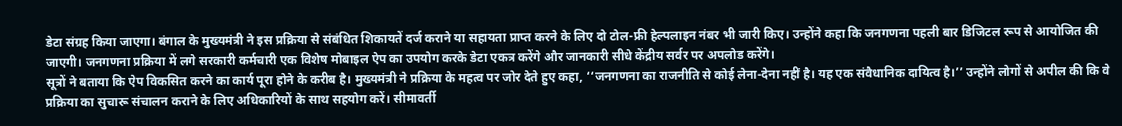डेटा संग्रह किया जाएगा। बंगाल के मुख्यमंत्री ने इस प्रक्रिया से संबंधित शिकायतें दर्ज कराने या सहायता प्राप्त करने के लिए दो टोल-फ्री हेल्पलाइन नंबर भी जारी किए। उन्होंने कहा कि जनगणना पहली बार डिजिटल रूप से आयोजित की जाएगी। जनगणना प्रक्रिया में लगे सरकारी कर्मचारी एक विशेष मोबाइल ऐप का उपयोग करके डेटा एकत्र करेंगे और जानकारी सीधे केंद्रीय सर्वर पर अपलोड करेंगे।
सूत्रों ने बताया कि ऐप विकसित करने का कार्य पूरा होने के करीब है। मुख्यमंत्री ने प्रक्रिया के महत्व पर जोर देते हुए कहा, ‘‘जनगणना का राजनीति से कोई लेना-देना नहीं है। यह एक संवैधानिक दायित्व है।’’ उन्होंने लोगों से अपील की कि वे प्रक्रिया का सुचारू संचालन कराने के लिए अधिकारियों के साथ सहयोग करें। सीमावर्ती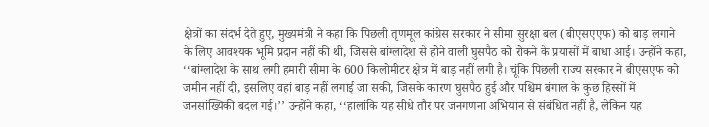क्षेत्रों का संदर्भ देते हुए, मुख्यमंत्री ने कहा कि पिछली तृणमूल कांग्रेस सरकार ने सीमा सुरक्षा बल (बीएसएएफ) को बाड़ लगाने के लिए आवश्यक भूमि प्रदान नहीं की थी, जिससे बांग्लादेश से होने वाली घुसपैठ को रोकने के प्रयासों में बाधा आई। उन्होंने कहा, ‘‘बांग्लादेश के साथ लगी हमारी सीमा के 600 किलोमीटर क्षेत्र में बाड़ नहीं लगी है। चूंकि पिछली राज्य सरकार ने बीएसएफ को जमीन नहीं दी, इसलिए वहां बाड़ नहीं लगाई जा सकी, जिसके कारण घुसपैठ हुई और पश्चिम बंगाल के कुछ हिस्सों में जनसांख्यिकी बदल गई।’’ उन्होंने कहा, ‘‘हालांकि यह सीधे तौर पर जनगणना अभियान से संबंधित नहीं है, लेकिन यह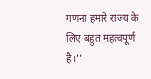गणना हमारे राज्य के लिए बहुत महत्वपूर्ण है।’’